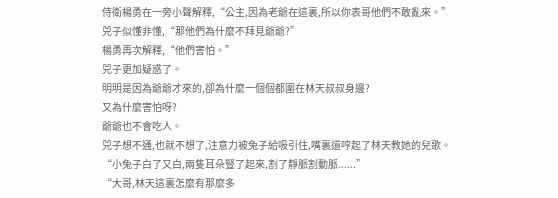侍衛楊勇在一旁小聲解釋,“公主,因為老爺在這裏,所以你表哥他們不敢亂來。”
兕子似懂非懂,“那他們為什麼不拜見爺爺?”
楊勇再次解釋,“他們害怕。”
兕子更加疑惑了。
明明是因為爺爺才來的,卻為什麼一個個都圍在林天叔叔身邊?
又為什麼害怕呀?
爺爺也不會吃人。
兕子想不通,也就不想了,注意力被兔子給吸引住,嘴裏還哼起了林天教她的兒歌。
“小兔子白了又白,兩隻耳朵豎了起來,割了靜脈割動脈......”
“大哥,林天這裏怎麼有那麼多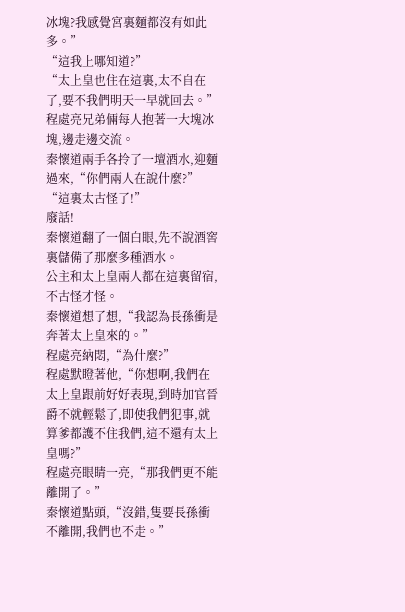冰塊?我感覺宮裏麵都沒有如此多。”
“這我上哪知道?”
“太上皇也住在這裏,太不自在了,要不我們明天一早就回去。”
程處亮兄弟倆每人抱著一大塊冰塊,邊走邊交流。
秦懷道兩手各拎了一壇酒水,迎麵過來,“你們兩人在說什麼?”
“這裏太古怪了!”
廢話!
秦懷道翻了一個白眼,先不說酒窖裏儲備了那麼多種酒水。
公主和太上皇兩人都在這裏留宿,不古怪才怪。
秦懷道想了想,“我認為長孫衝是奔著太上皇來的。”
程處亮納悶,“為什麼?”
程處默瞪著他,“你想啊,我們在太上皇跟前好好表現,到時加官晉爵不就輕鬆了,即使我們犯事,就算爹都護不住我們,這不還有太上皇嗎?”
程處亮眼睛一亮,“那我們更不能離開了。”
秦懷道點頭,“沒錯,隻要長孫衝不離開,我們也不走。”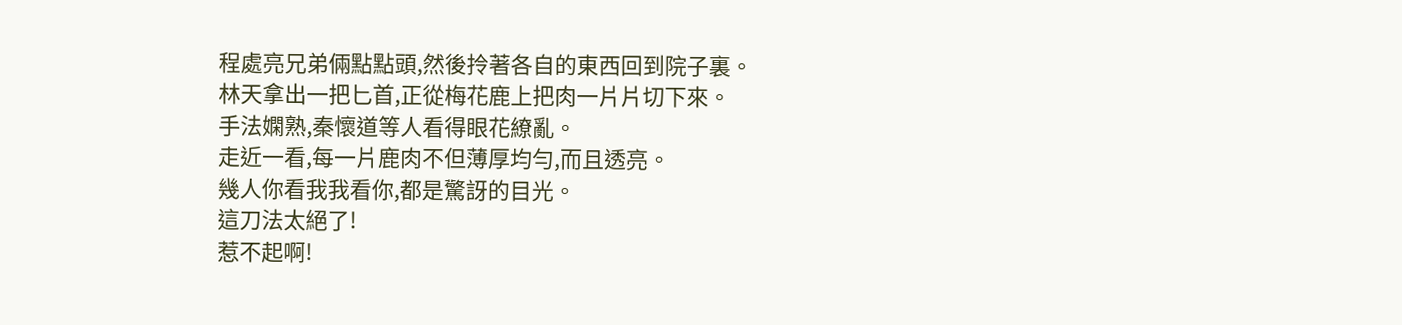程處亮兄弟倆點點頭,然後拎著各自的東西回到院子裏。
林天拿出一把匕首,正從梅花鹿上把肉一片片切下來。
手法嫻熟,秦懷道等人看得眼花繚亂。
走近一看,每一片鹿肉不但薄厚均勻,而且透亮。
幾人你看我我看你,都是驚訝的目光。
這刀法太絕了!
惹不起啊!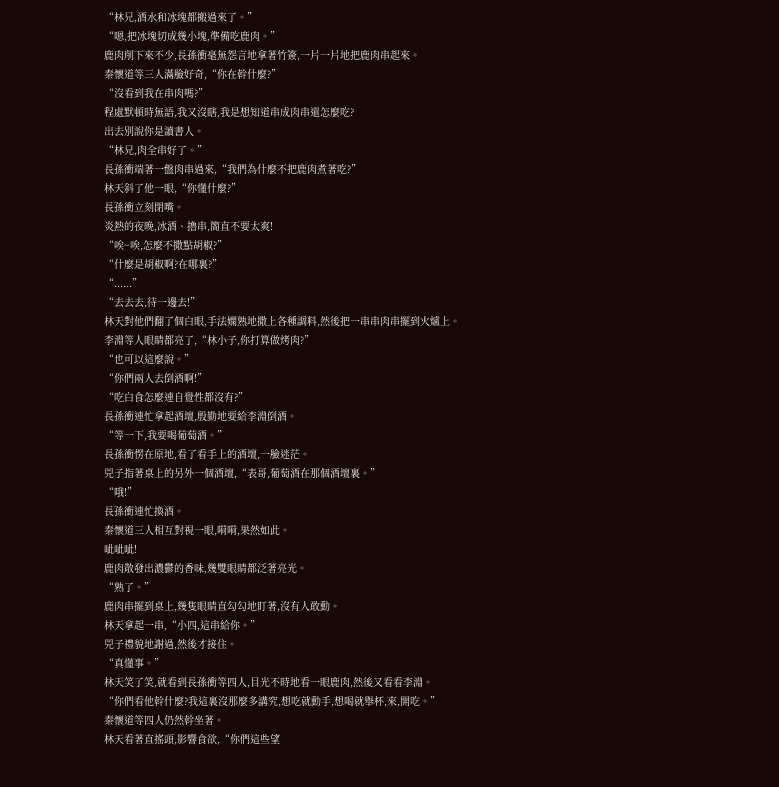“林兄,酒水和冰塊都搬過來了。”
“嗯,把冰塊切成幾小塊,準備吃鹿肉。”
鹿肉削下來不少,長孫衝毫無怨言地拿著竹簽,一片一片地把鹿肉串起來。
秦懷道等三人滿臉好奇,“你在幹什麼?”
“沒看到我在串肉嗎?”
程處默頓時無語,我又沒瞎,我是想知道串成肉串還怎麼吃?
出去別說你是讀書人。
“林兄,肉全串好了。”
長孫衝端著一盤肉串過來,“我們為什麼不把鹿肉煮著吃?”
林天斜了他一眼,“你懂什麼?”
長孫衝立刻閉嘴。
炎熱的夜晚,冰酒、擼串,簡直不要太爽!
“唉~唉,怎麼不撒點胡椒?”
“什麼是胡椒啊?在哪裏?”
“......”
“去去去,待一邊去!”
林天對他們翻了個白眼,手法嫻熟地撒上各種調料,然後把一串串肉串擺到火爐上。
李淵等人眼睛都亮了,“林小子,你打算做烤肉?”
“也可以這麼說。”
“你們兩人去倒酒啊!”
“吃白食怎麼連自覺性都沒有?”
長孫衝連忙拿起酒壇,殷勤地要給李淵倒酒。
“等一下,我要喝葡萄酒。”
長孫衝愣在原地,看了看手上的酒壇,一臉迷茫。
兕子指著桌上的另外一個酒壇,“表哥,葡萄酒在那個酒壇裏。”
“哦!”
長孫衝連忙換酒。
秦懷道三人相互對視一眼,嗬嗬,果然如此。
呲呲呲!
鹿肉散發出濃鬱的香味,幾雙眼睛都泛著亮光。
“熟了。”
鹿肉串擺到桌上,幾隻眼睛直勾勾地盯著,沒有人敢動。
林天拿起一串,“小四,這串給你。”
兕子禮貌地謝過,然後才接住。
“真懂事。”
林天笑了笑,就看到長孫衝等四人,目光不時地看一眼鹿肉,然後又看看李淵。
“你們看他幹什麼?我這裏沒那麼多講究,想吃就動手,想喝就舉杯,來,開吃。”
秦懷道等四人仍然幹坐著。
林天看著直搖頭,影響食欲,“你們這些望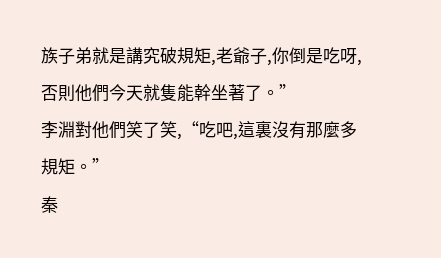族子弟就是講究破規矩,老爺子,你倒是吃呀,否則他們今天就隻能幹坐著了。”
李淵對他們笑了笑,“吃吧,這裏沒有那麼多規矩。”
秦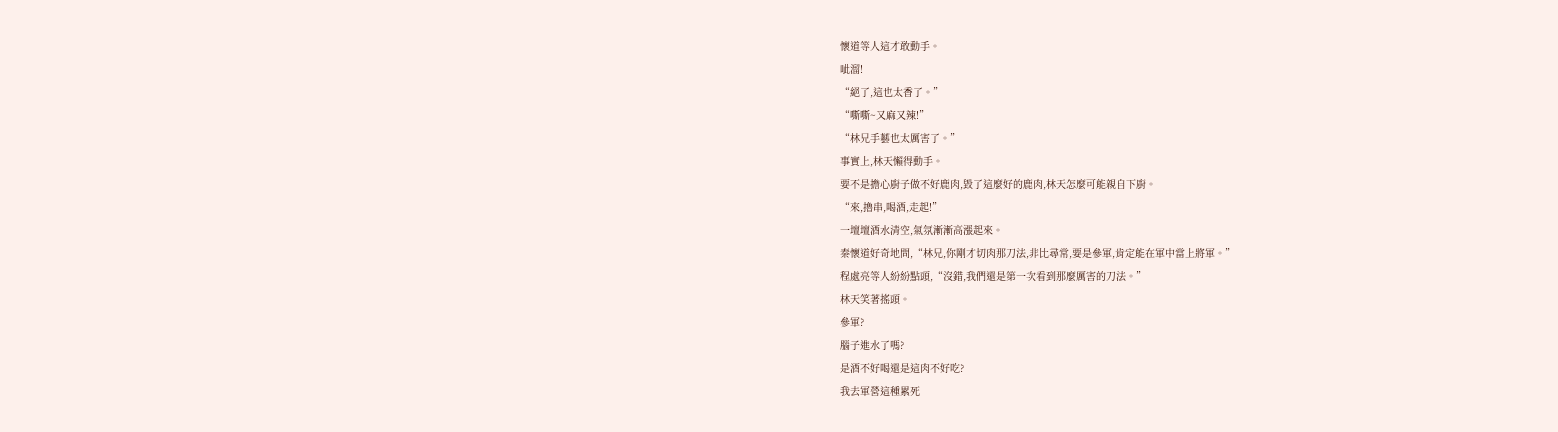懷道等人這才敢動手。
呲溜!
“絕了,這也太香了。”
“嘶嘶~又麻又辣!”
“林兄手藝也太厲害了。”
事實上,林天懶得動手。
要不是擔心廚子做不好鹿肉,毀了這麼好的鹿肉,林天怎麼可能親自下廚。
“來,擼串,喝酒,走起!”
一壇壇酒水清空,氣氛漸漸高漲起來。
秦懷道好奇地問,“林兄,你剛才切肉那刀法,非比尋常,要是參軍,肯定能在軍中當上將軍。”
程處亮等人紛紛點頭,“沒錯,我們還是第一次看到那麼厲害的刀法。”
林天笑著搖頭。
參軍?
腦子進水了嗎?
是酒不好喝還是這肉不好吃?
我去軍營這種累死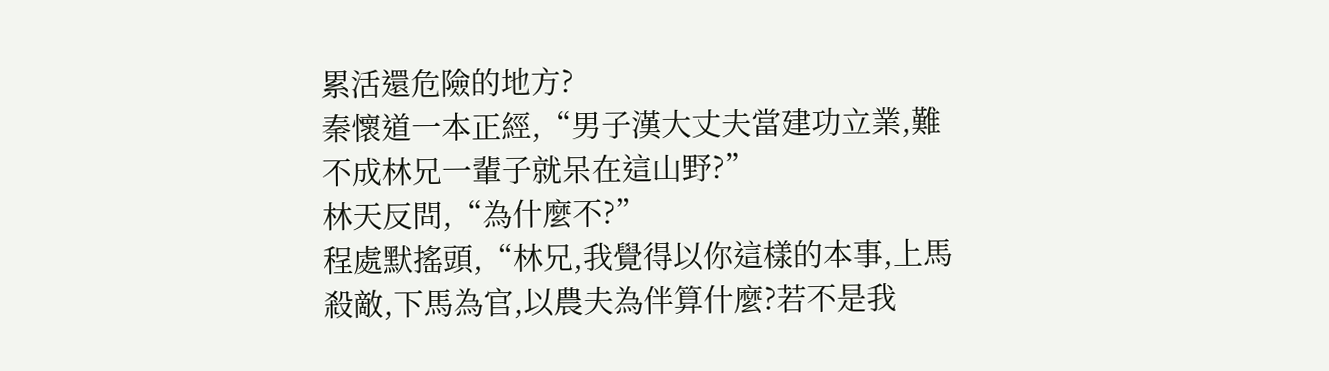累活還危險的地方?
秦懷道一本正經,“男子漢大丈夫當建功立業,難不成林兄一輩子就呆在這山野?”
林天反問,“為什麼不?”
程處默搖頭,“林兄,我覺得以你這樣的本事,上馬殺敵,下馬為官,以農夫為伴算什麼?若不是我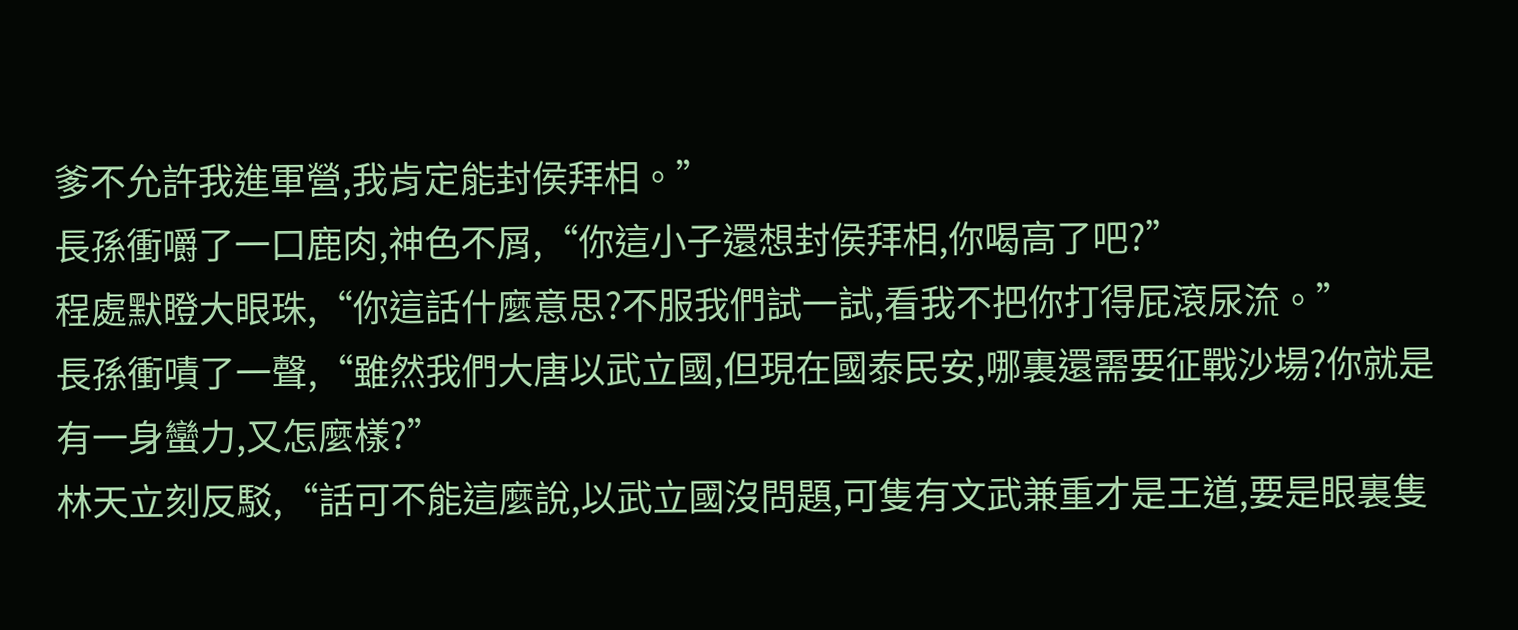爹不允許我進軍營,我肯定能封侯拜相。”
長孫衝嚼了一口鹿肉,神色不屑,“你這小子還想封侯拜相,你喝高了吧?”
程處默瞪大眼珠,“你這話什麼意思?不服我們試一試,看我不把你打得屁滾尿流。”
長孫衝嘖了一聲,“雖然我們大唐以武立國,但現在國泰民安,哪裏還需要征戰沙場?你就是有一身蠻力,又怎麼樣?”
林天立刻反駁,“話可不能這麼說,以武立國沒問題,可隻有文武兼重才是王道,要是眼裏隻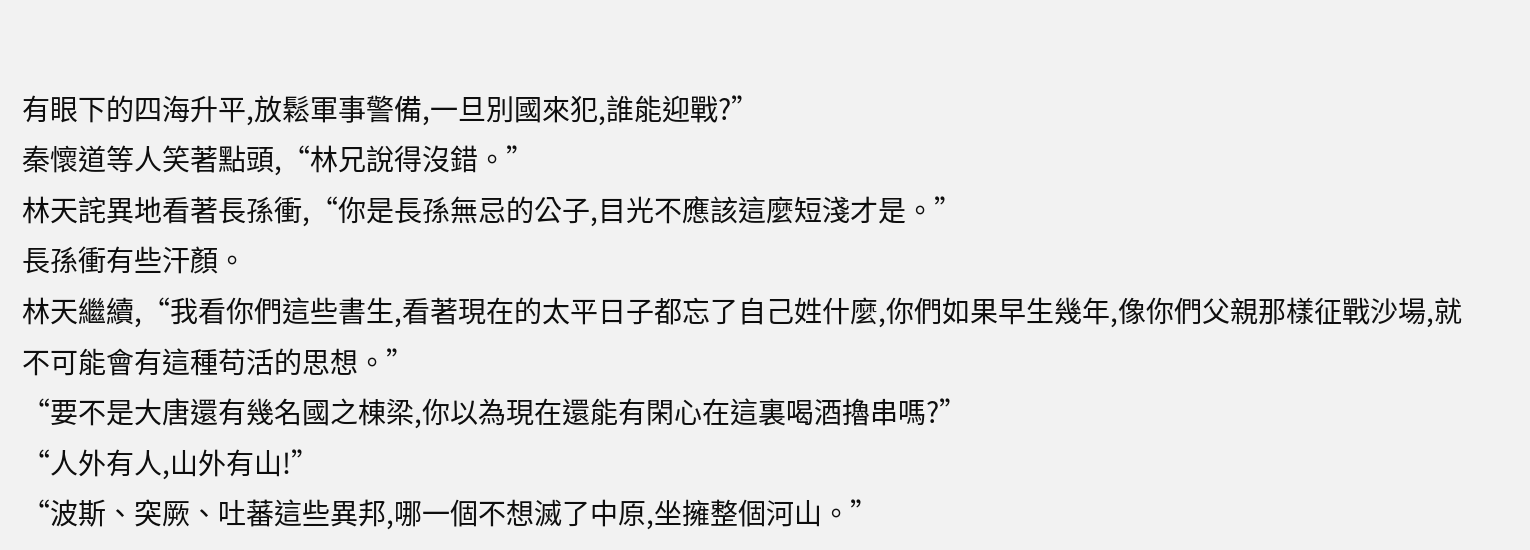有眼下的四海升平,放鬆軍事警備,一旦別國來犯,誰能迎戰?”
秦懷道等人笑著點頭,“林兄說得沒錯。”
林天詫異地看著長孫衝,“你是長孫無忌的公子,目光不應該這麼短淺才是。”
長孫衝有些汗顏。
林天繼續,“我看你們這些書生,看著現在的太平日子都忘了自己姓什麼,你們如果早生幾年,像你們父親那樣征戰沙場,就不可能會有這種苟活的思想。”
“要不是大唐還有幾名國之棟梁,你以為現在還能有閑心在這裏喝酒擼串嗎?”
“人外有人,山外有山!”
“波斯、突厥、吐蕃這些異邦,哪一個不想滅了中原,坐擁整個河山。”